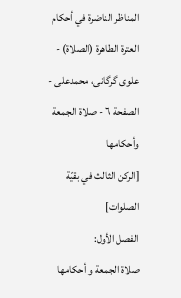المناظر الناضرة في أحکام العترة الطاهرة (الصلاة) - علوی گرگانی، محمدعلی - الصفحة ٦ - صلاة الجمعة وأحكامها
[الركن الثالث في بقيّة الصلوات]
الفصل الأول:
صلاة الجمعة و أحكامها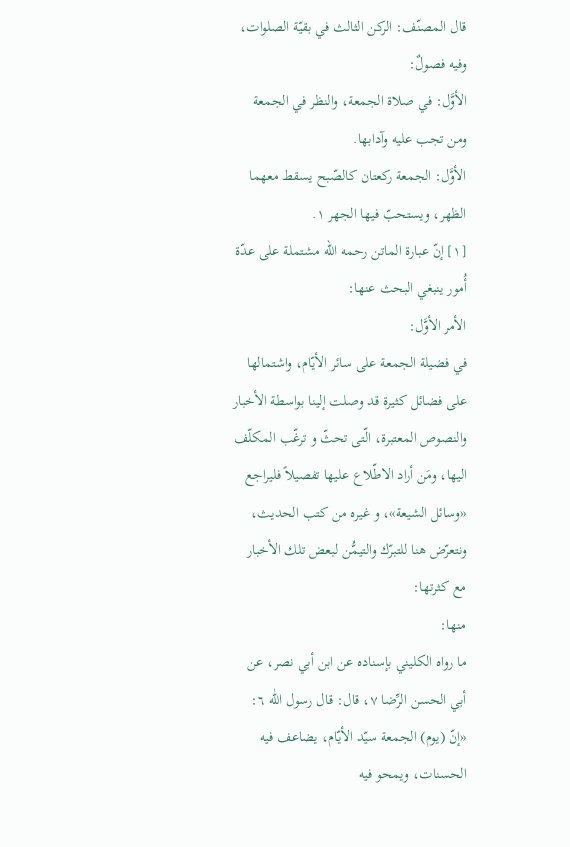قال المصنّف: الركن الثالث في بقيّة الصلوات، وفيه فصولٌ:
الأوَّل: في صلاة الجمعة، والنظر في الجمعة ومن تجب عليه وآدابها.
الأوَّل: الجمعة ركعتان كالصّبح يسقط معهما الظهر، ويستحبّ فيها الجهر ١.
[١] إنّ عبارة الماتن رحمه الله مشتملة على عدّة أُمور ينبغي البحث عنها:
الأمر الأوَّل:
في فضيلة الجمعة على سائر الأيّام، واشتمالها على فضائل كثيرة قد وصلت إلينا بواسطة الأخبار والنصوص المعتبرة، الّتى تحثّ و ترغّب المكلّف اليها، ومَن أراد الاطّلاع عليها تفصيلاً فليراجع «وسائل الشيعة»، و غيره من كتب الحديث، ونتعرّض هنا للتبرّك والتيمُّن لبعض تلك الأخبار مع كثرتها:
منها:
ما رواه الكليني بإسناده عن ابن أبي نصر، عن أبي الحسن الرِّضا ٧، قال: قال رسول اللّٰه ٦:
«إنّ (يوم) الجمعة سيّد الأيّام، يضاعف فيه الحسنات، ويمحو فيه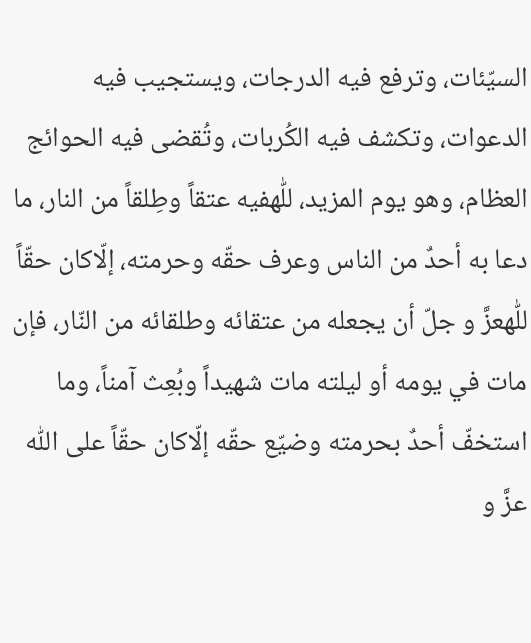السيّئات، وترفع فيه الدرجات، ويستجيب فيه الدعوات، وتكشف فيه الكُربات، وتُقضى فيه الحوائج العظام، وهو يوم المزيد، للّٰهفيه عتقاً وطِلقاً من النار، ما دعا به أحدٌ من الناس وعرف حقّه وحرمته، إلّاكان حقّاً للّٰهعزَّ و جلّ أن يجعله من عتقائه وطلقائه من النّار، فإن مات في يومه أو ليلته مات شهيداً وبُعِث آمناً، وما استخفّ أحدٌ بحرمته وضيّع حقّه إلّاكان حقّاً على اللّٰه عزَّ و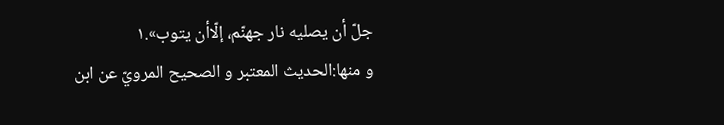جلّ أن يصليه نار جهنّم، إلّاأن يتوب».١
و منها:الحديث المعتبر و الصحيح المرويّ عن ابن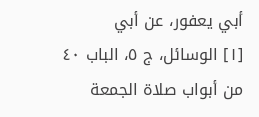أبي يعفور، عن أبي
[١] الوسائل، ج ٥، الباب ٤٠ من أبواب صلاة الجمعة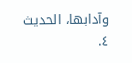وآدابها، الحديث ٤.